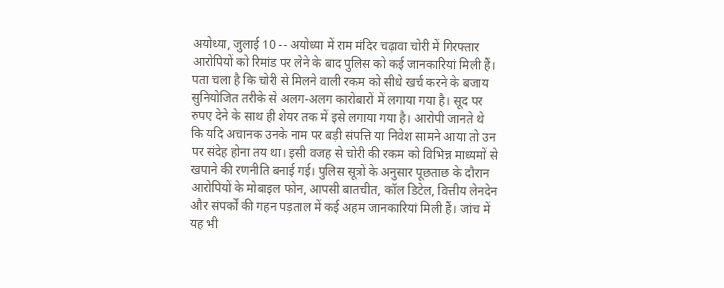अयोध्या, जुलाई 10 -- अयोध्या में राम मंदिर चढ़ावा चोरी में गिरफ्तार आरोपियों को रिमांड पर लेने के बाद पुलिस को कई जानकारियां मिली हैं। पता चला है कि चोरी से मिलने वाली रकम को सीधे खर्च करने के बजाय सुनियोजित तरीके से अलग-अलग कारोबारों में लगाया गया है। सूद पर रुपए देने के साथ ही शेयर तक में इसे लगाया गया है। आरोपी जानते थे कि यदि अचानक उनके नाम पर बड़ी संपत्ति या निवेश सामने आया तो उन पर संदेह होना तय था। इसी वजह से चोरी की रकम को विभिन्न माध्यमों से खपाने की रणनीति बनाई गई। पुलिस सूत्रों के अनुसार पूछताछ के दौरान आरोपियों के मोबाइल फोन, आपसी बातचीत, कॉल डिटेल, वित्तीय लेनदेन और संपर्कों की गहन पड़ताल में कई अहम जानकारियां मिली हैं। जांच में यह भी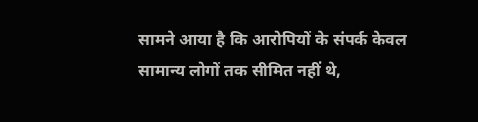सामने आया है कि आरोपियों के संपर्क केवल सामान्य लोगों तक सीमित नहीं थे,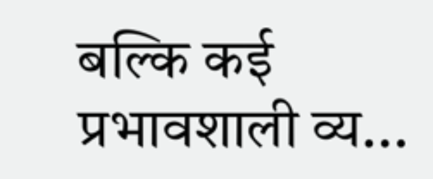बल्कि कई प्रभावशाली व्य...